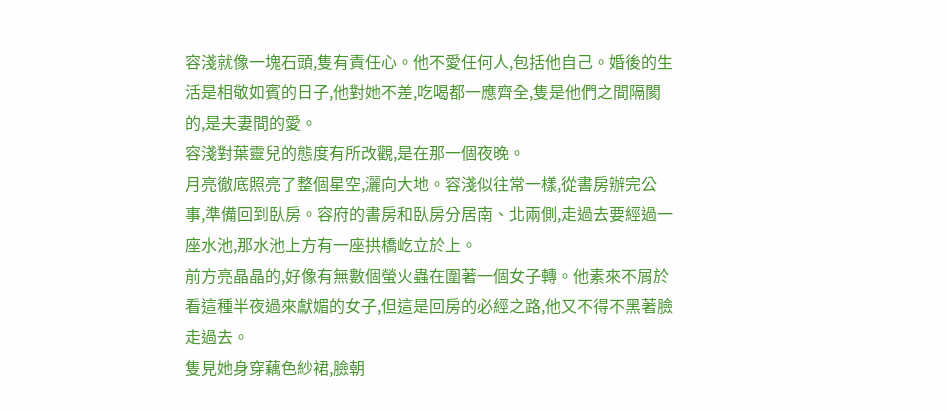容淺就像一塊石頭,隻有責任心。他不愛任何人,包括他自己。婚後的生活是相敬如賓的日子,他對她不差,吃喝都一應齊全,隻是他們之間隔閡的,是夫妻間的愛。
容淺對葉靈兒的態度有所改觀,是在那一個夜晚。
月亮徹底照亮了整個星空,灑向大地。容淺似往常一樣,從書房辦完公事,準備回到臥房。容府的書房和臥房分居南、北兩側,走過去要經過一座水池,那水池上方有一座拱橋屹立於上。
前方亮晶晶的,好像有無數個螢火蟲在圍著一個女子轉。他素來不屑於看這種半夜過來獻媚的女子,但這是回房的必經之路,他又不得不黑著臉走過去。
隻見她身穿藕色紗裙,臉朝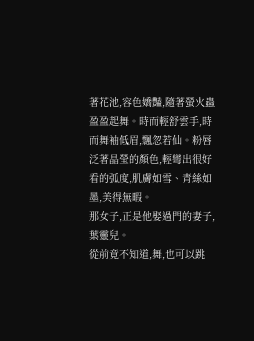著花池,容色嬌豔,隨著螢火蟲盈盈起舞。時而輕舒雲手,時而舞袖低眉,飄忽若仙。粉唇泛著晶瑩的顏色,輕彎出很好看的弧度,肌膚如雪、青絲如墨,美得無暇。
那女子,正是他娶過門的妻子,葉靈兒。
從前竟不知道,舞,也可以跳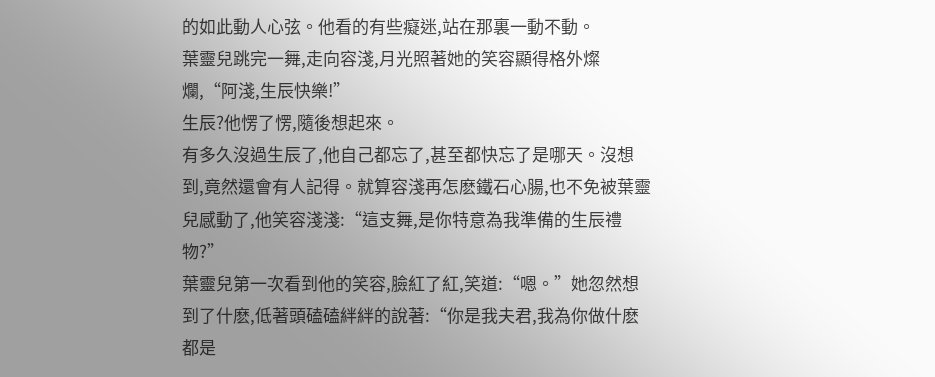的如此動人心弦。他看的有些癡迷,站在那裏一動不動。
葉靈兒跳完一舞,走向容淺,月光照著她的笑容顯得格外燦爛,“阿淺,生辰快樂!”
生辰?他愣了愣,隨後想起來。
有多久沒過生辰了,他自己都忘了,甚至都快忘了是哪天。沒想到,竟然還會有人記得。就算容淺再怎麽鐵石心腸,也不免被葉靈兒感動了,他笑容淺淺:“這支舞,是你特意為我準備的生辰禮物?”
葉靈兒第一次看到他的笑容,臉紅了紅,笑道:“嗯。”她忽然想到了什麽,低著頭磕磕絆絆的說著:“你是我夫君,我為你做什麽都是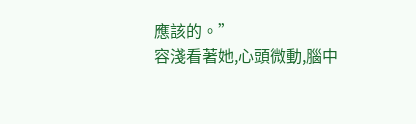應該的。”
容淺看著她,心頭微動,腦中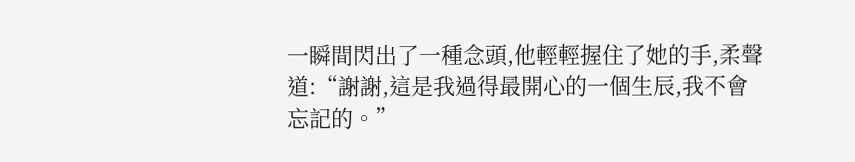一瞬間閃出了一種念頭,他輕輕握住了她的手,柔聲道:“謝謝,這是我過得最開心的一個生辰,我不會忘記的。”